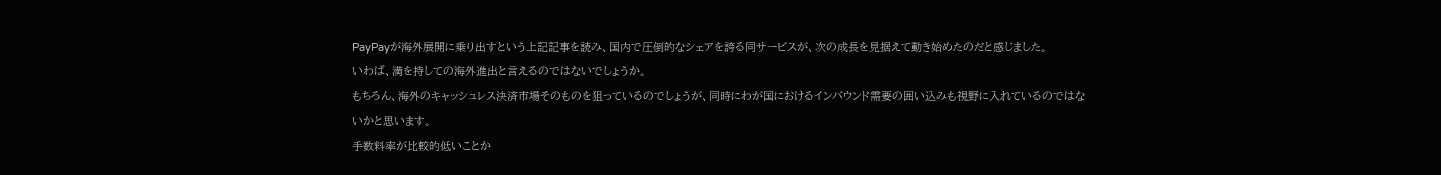PayPayが海外展開に乗り出すという上記記事を読み、国内で圧倒的なシェアを誇る同サービスが、次の成長を見据えて動き始めたのだと感じました。
いわば、満を持しての海外進出と言えるのではないでしょうか。
もちろん、海外のキャッシュレス決済市場そのものを狙っているのでしょうが、同時にわが国におけるインバウンド需要の囲い込みも視野に入れているのではないかと思います。
手数料率が比較的低いことか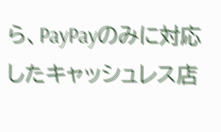ら、PayPayのみに対応したキャッシュレス店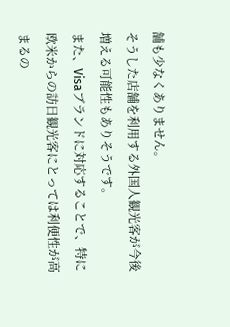舗も少なくありません。
そうした店舗を利用する外国人観光客が今後増える可能性もありそうです。
また、Visaブランドに対応することで、特に欧米からの訪日観光客にとっては利便性が高まるの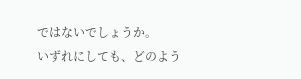ではないでしょうか。
いずれにしても、どのよう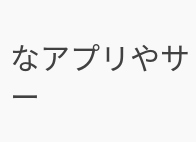なアプリやサー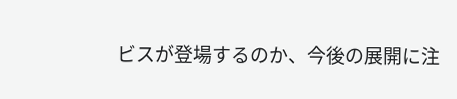ビスが登場するのか、今後の展開に注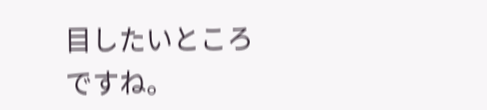目したいところですね。